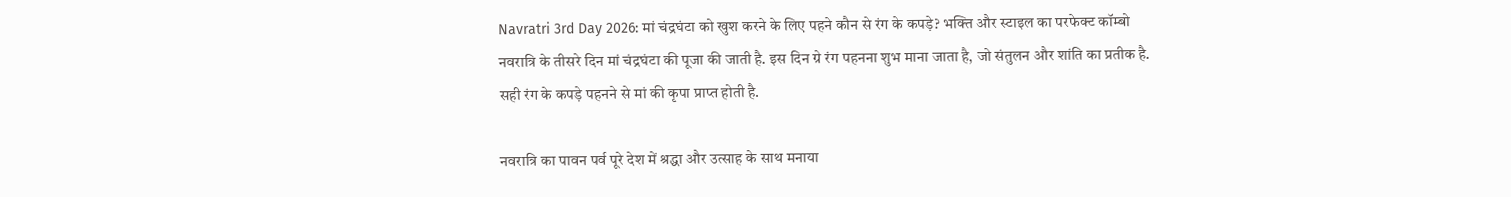Navratri 3rd Day 2026: मां चंद्रघंटा को खुश करने के लिए पहने कौन से रंग के कपड़े? भक्ति और स्टाइल का परफेक्ट कॉम्बो
नवरात्रि के तीसरे दिन मां चंद्रघंटा की पूजा की जाती है. इस दिन ग्रे रंग पहनना शुभ माना जाता है, जो संतुलन और शांति का प्रतीक है. सही रंग के कपड़े पहनने से मां की कृपा प्राप्त होती है.

नवरात्रि का पावन पर्व पूरे देश में श्रद्धा और उत्साह के साथ मनाया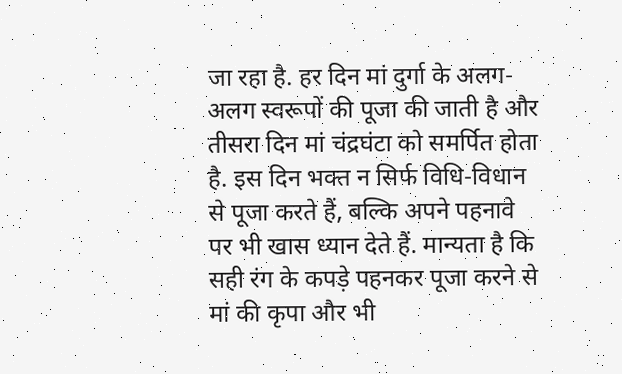जा रहा है. हर दिन मां दुर्गा के अलग-अलग स्वरूपों की पूजा की जाती है और तीसरा दिन मां चंद्रघंटा को समर्पित होता है. इस दिन भक्त न सिर्फ विधि-विधान से पूजा करते हैं, बल्कि अपने पहनावे पर भी खास ध्यान देते हैं. मान्यता है कि सही रंग के कपड़े पहनकर पूजा करने से मां की कृपा और भी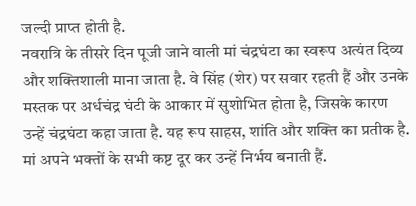जल्दी प्राप्त होती है.
नवरात्रि के तीसरे दिन पूजी जाने वाली मां चंद्रघंटा का स्वरूप अत्यंत दिव्य और शक्तिशाली माना जाता है. वे सिंह (शेर) पर सवार रहती हैं और उनके मस्तक पर अर्धचंद्र घंटी के आकार में सुशोभित होता है, जिसके कारण उन्हें चंद्रघंटा कहा जाता है. यह रूप साहस, शांति और शक्ति का प्रतीक है. मां अपने भक्तों के सभी कष्ट दूर कर उन्हें निर्भय बनाती हैं.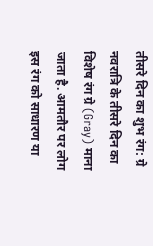तीसरे दिन का शुभ रंग: ग्रे
नवरात्रि के तीसरे दिन का विशेष रंग ग्रे (Gray) माना जाता है. आमतौर पर लोग इस रंग को साधारण या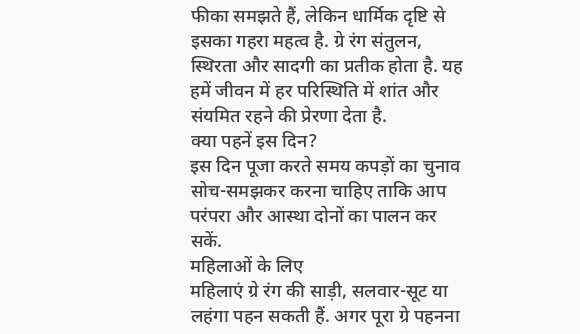फीका समझते हैं, लेकिन धार्मिक दृष्टि से इसका गहरा महत्व है. ग्रे रंग संतुलन, स्थिरता और सादगी का प्रतीक होता है. यह हमें जीवन में हर परिस्थिति में शांत और संयमित रहने की प्रेरणा देता है.
क्या पहनें इस दिन?
इस दिन पूजा करते समय कपड़ों का चुनाव सोच-समझकर करना चाहिए ताकि आप परंपरा और आस्था दोनों का पालन कर सकें.
महिलाओं के लिए
महिलाएं ग्रे रंग की साड़ी, सलवार-सूट या लहंगा पहन सकती हैं. अगर पूरा ग्रे पहनना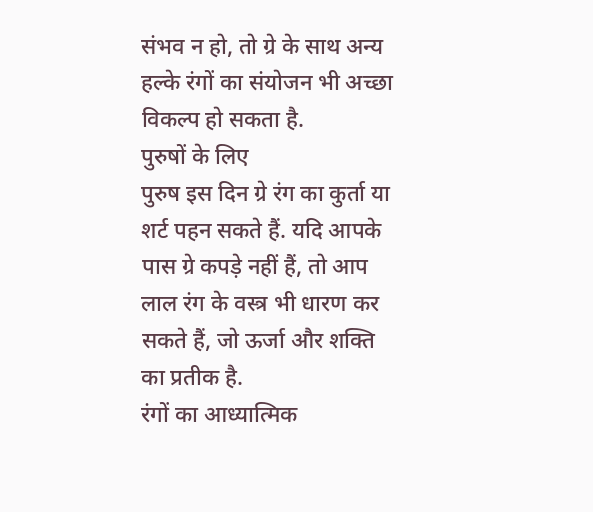संभव न हो, तो ग्रे के साथ अन्य हल्के रंगों का संयोजन भी अच्छा विकल्प हो सकता है.
पुरुषों के लिए
पुरुष इस दिन ग्रे रंग का कुर्ता या शर्ट पहन सकते हैं. यदि आपके पास ग्रे कपड़े नहीं हैं, तो आप लाल रंग के वस्त्र भी धारण कर सकते हैं, जो ऊर्जा और शक्ति का प्रतीक है.
रंगों का आध्यात्मिक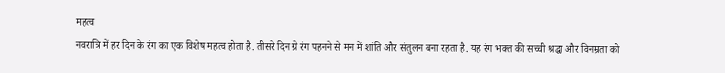महत्व
नवरात्रि में हर दिन के रंग का एक विशेष महत्व होता है. तीसरे दिन ग्रे रंग पहनने से मन में शांति और संतुलन बना रहता है. यह रंग भक्त की सच्ची श्रद्धा और विनम्रता को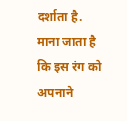दर्शाता है. माना जाता है कि इस रंग को अपनाने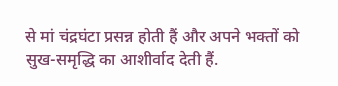से मां चंद्रघंटा प्रसन्न होती हैं और अपने भक्तों को सुख-समृद्धि का आशीर्वाद देती हैं.